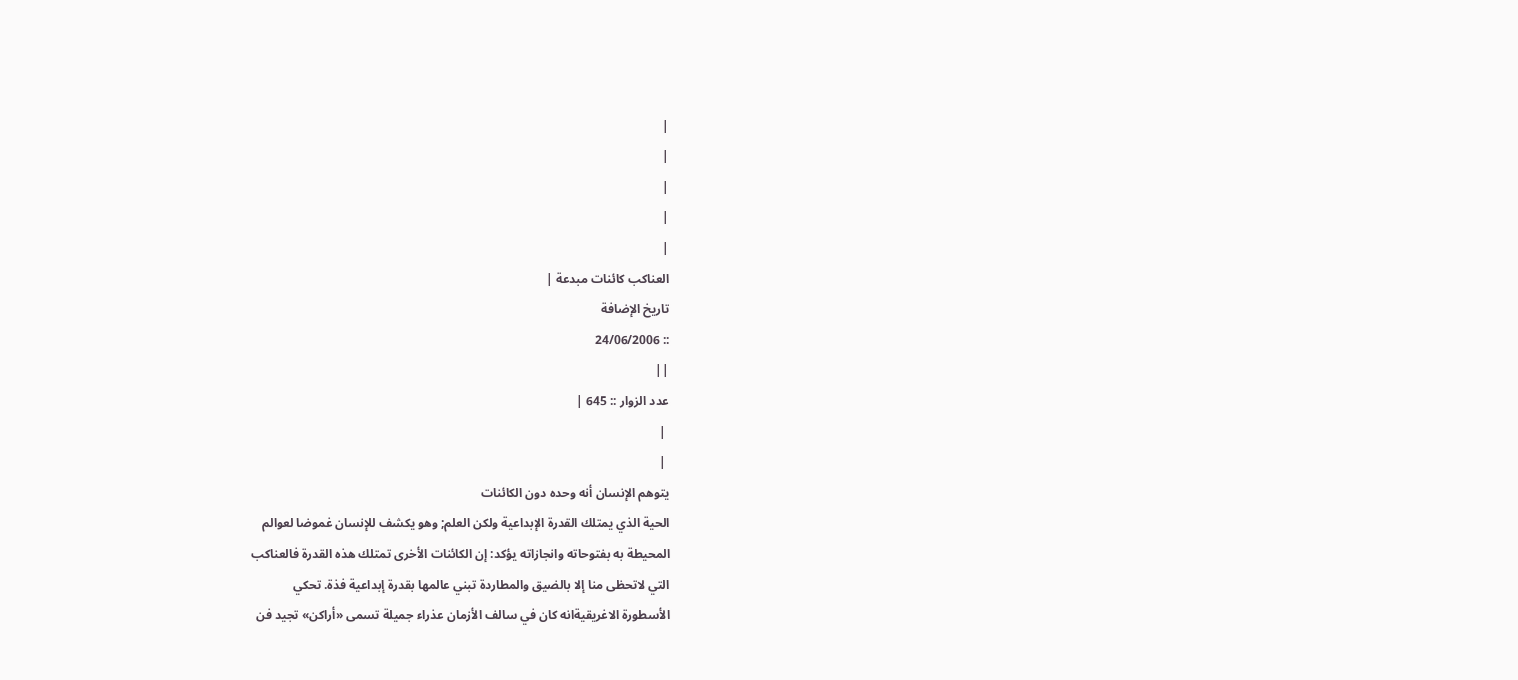|
|
|
|
|
العناكب كائنات مبدعة |
تاريخ الإضافة
:: 24/06/2006
||
عدد الزوار :: 645 |
 |
 |
يتوهم الإنسان أنه وحده دون الكائنات
الحية الذي يمتلك القدرة الإبداعية ولكن العلم; وهو يكشف للإنسان غموضا لعوالم
المحيطة به بفتوحاته وانجازاته يؤكد: إن الكائنات الأخرى تمتلك هذه القدرة فالعناكب
التي لاتحظى منا إلا بالضيق والمطاردة تبني عالمها بقدرة إبداعية فذة. تحكي
الأسطورة الاغريقيةانه كان في سالف الأزمان عذراء جميلة تسمى «أراكن» تجيد فن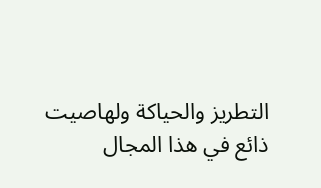التطريز والحياكة ولهاصيت ذائع في هذا المجال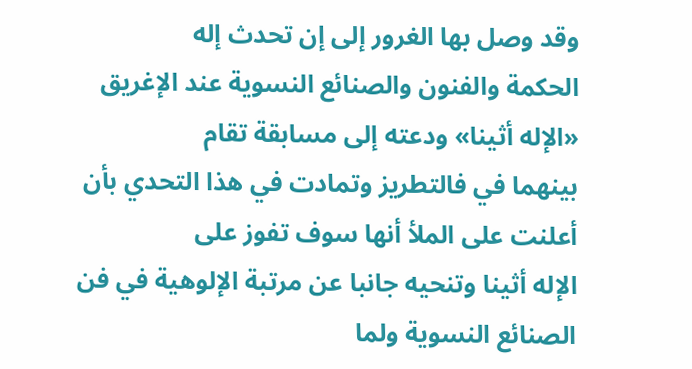وقد وصل بها الغرور إلى إن تحدث إله
الحكمة والفنون والصنائع النسوية عند الإغريق «الإله أثينا» ودعته إلى مسابقة تقام
بينهما في فالتطريز وتمادت في هذا التحدي بأن أعلنت على الملأ أنها سوف تفوز على
الإله أثينا وتنحيه جانبا عن مرتبة الإلوهية في فن الصنائع النسوية ولما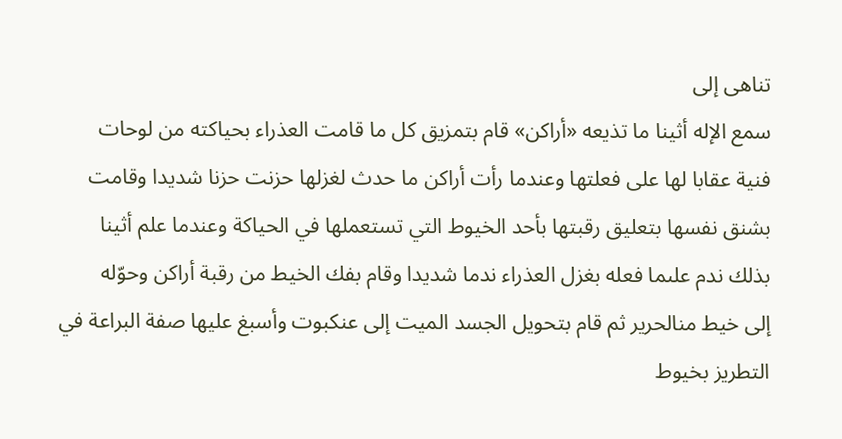تناهى إلى
سمع الإله أثينا ما تذيعه «أراكن» قام بتمزيق كل ما قامت العذراء بحياكته من لوحات
فنية عقابا لها على فعلتها وعندما رأت أراكن ما حدث لغزلها حزنت حزنا شديدا وقامت
بشنق نفسها بتعليق رقبتها بأحد الخيوط التي تستعملها في الحياكة وعندما علم أثينا
بذلك ندم علىما فعله بغزل العذراء ندما شديدا وقام بفك الخيط من رقبة أراكن وحوّله
إلى خيط منالحرير ثم قام بتحويل الجسد الميت إلى عنكبوت وأسبغ عليها صفة البراعة في
التطريز بخيوط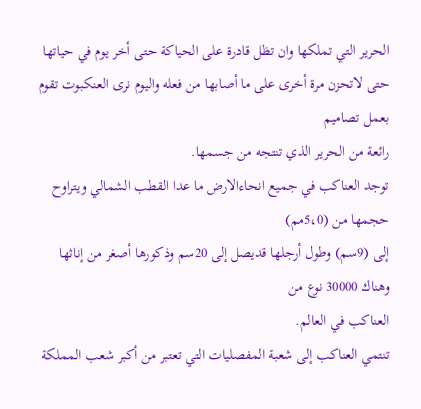الحرير التي تملكها وان تظل قادرة على الحياكة حتى أخر يوم في حياتها
حتى لاتحزن مرة أخرى على ما أصابها من فعله واليوم نرى العنكبوت تقوم بعمل تصاميم
رائعة من الحرير الذي تنتجه من جسمها.
توجد العناكب في جميع انحاءالارض ما عدا القطب الشمالي ويتراوح حجمها من (5،0مم)
إلى (9سم) وطول أرجلها قديصل إلى 20سم وذكورها أصغر من إناثها وهناك 30000 نوع من
العناكب في العالم.
تنتمي العناكب إلى شعبة المفصليات التي تعتبر من أكبر شعب المملكة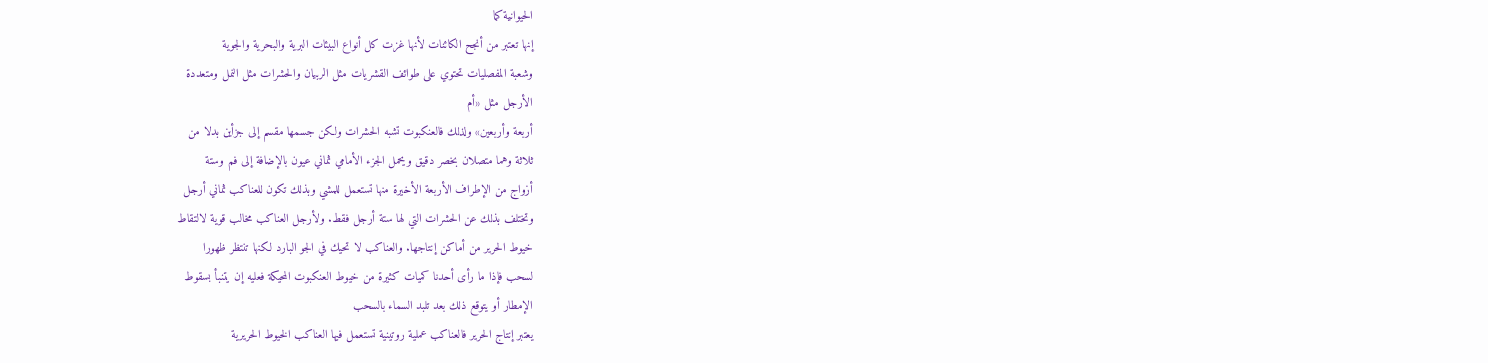الحيوانية كما
إنها تعتبر من أنجح الكائنات لأنها غزت كل أنواع البيئات البرية والبحرية والجوية
وشعبة المفصليات تحتوي على طوائف القشريات مثل الربيان والحشرات مثل النمل ومتعددة
الأرجل مثل «أم
أربعة وأربعين» ولذلك فالعنكبوت تشبه الحشرات ولكن جسمها مقسم إلى جزأين بدلا من
ثلاثة وهما متصلان بخصر دقيق ويحمل الجزء الأمامي ثماني عيون بالإضافة إلى فم وستة
أزواج من الإطراف الأربعة الأخيرة منها تستعمل للمشي وبذلك تكون للعناكب ثماني أرجل
وتختلف بذلك عن الحشرات التي لها ستة أرجل فقط. ولأرجل العناكب مخالب قوية لالتقاط
خيوط الحرير من أماكن إنتاجها. والعناكب لا تحيك في الجو البارد لكنها تنتظر ظهورا
لسحب فإذا ما رأى أحدنا كميات كثيرة من خيوط العنكبوت المحيكة فعليه إن يتنبأ بسقوط
الإمطار أو يتوقع ذلك بعد تلبد السماء بالسحب
يعتبر إنتاج الحرير فالعناكب عملية روتينية تستعمل فيها العناكب الخيوط الحريرية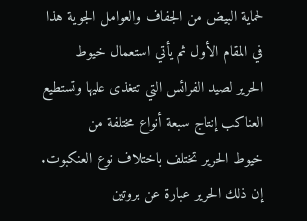لحماية البيض من الجفاف والعوامل الجوية هذا في المقام الأول ثم يأتي استعمال خيوط
الحرير لصيد الفرائس التي تتغذى عليها وتستطيع العناكب إنتاج سبعة أنواع مختلفة من
خيوط الحرير تختلف باختلاف نوع العنكبوت. إن ذلك الحرير عبارة عن بروتين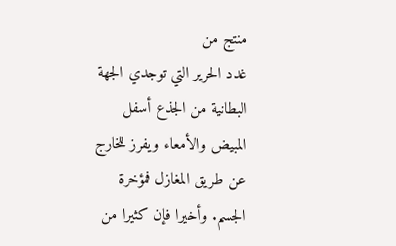منتج من
غدد الحرير التي توجدي الجهة البطانية من الجذع أسفل المبيض والأمعاء ويفرز للخارج
عن طريق المغازل فمؤخرة الجسم. وأخيرا فإن كثيرا من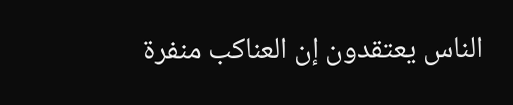الناس يعتقدون إن العناكب منفرة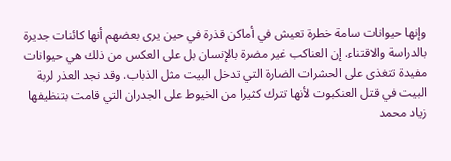وإنها حيوانات سامة خطرة تعيش في أماكن قذرة في حين يرى بعضهم أنها كائنات جديرة
بالدراسة والاقتناء. إن العناكب غير مضرة بالإنسان بل على العكس من ذلك هي حيوانات
مفيدة تتغذى على الحشرات الضارة التي تدخل البيت مثل الذباب. وقد نجد العذر لربة
البيت في قتل العنكبوت لأنها تترك كثيرا من الخيوط على الجدران التي قامت بتنظيفها
زياد محمد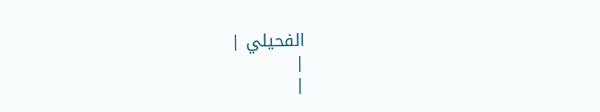الفحيلي |
|
|